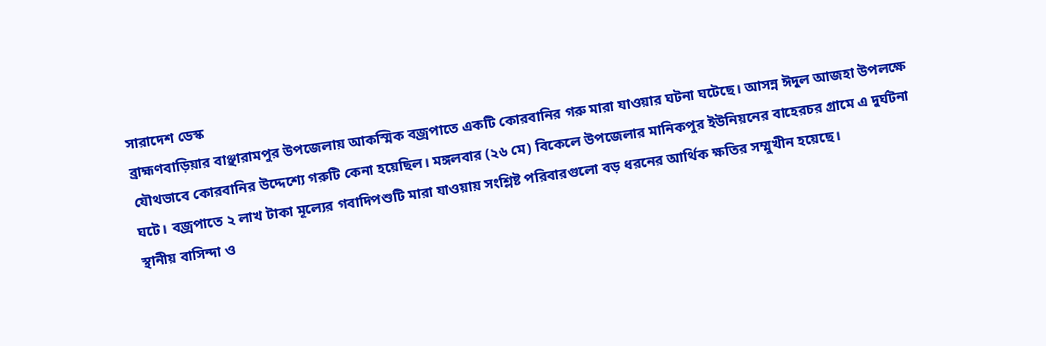সারাদেশ ডেস্ক
ব্রাহ্মণবাড়িয়ার বাঞ্ছারামপুর উপজেলায় আকস্মিক বজ্রপাতে একটি কোরবানির গরু মারা যাওয়ার ঘটনা ঘটেছে। আসন্ন ঈদুল আজহা উপলক্ষে যৌথভাবে কোরবানির উদ্দেশ্যে গরুটি কেনা হয়েছিল। মঙ্গলবার (২৬ মে) বিকেলে উপজেলার মানিকপুর ইউনিয়নের বাহেরচর গ্রামে এ দুর্ঘটনা ঘটে। বজ্রপাতে ২ লাখ টাকা মূল্যের গবাদিপশুটি মারা যাওয়ায় সংশ্লিষ্ট পরিবারগুলো বড় ধরনের আর্থিক ক্ষতির সম্মুখীন হয়েছে।
স্থানীয় বাসিন্দা ও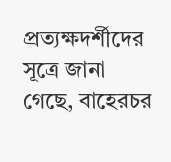প্রত্যক্ষদর্শীদের সূত্রে জানা গেছে, বাহেরচর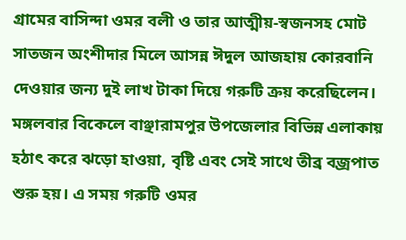গ্রামের বাসিন্দা ওমর বলী ও তার আত্মীয়-স্বজনসহ মোট সাতজন অংশীদার মিলে আসন্ন ঈদুল আজহায় কোরবানি দেওয়ার জন্য দুই লাখ টাকা দিয়ে গরুটি ক্রয় করেছিলেন। মঙ্গলবার বিকেলে বাঞ্ছারামপুর উপজেলার বিভিন্ন এলাকায় হঠাৎ করে ঝড়ো হাওয়া, বৃষ্টি এবং সেই সাথে তীব্র বজ্রপাত শুরু হয়। এ সময় গরুটি ওমর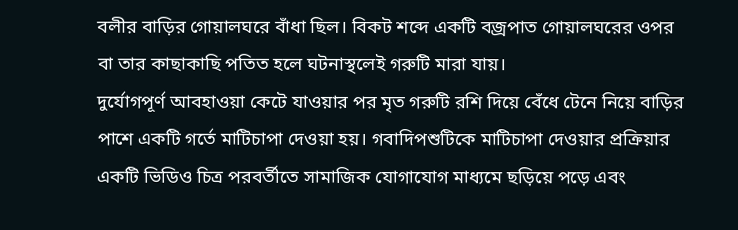বলীর বাড়ির গোয়ালঘরে বাঁধা ছিল। বিকট শব্দে একটি বজ্রপাত গোয়ালঘরের ওপর বা তার কাছাকাছি পতিত হলে ঘটনাস্থলেই গরুটি মারা যায়।
দুর্যোগপূর্ণ আবহাওয়া কেটে যাওয়ার পর মৃত গরুটি রশি দিয়ে বেঁধে টেনে নিয়ে বাড়ির পাশে একটি গর্তে মাটিচাপা দেওয়া হয়। গবাদিপশুটিকে মাটিচাপা দেওয়ার প্রক্রিয়ার একটি ভিডিও চিত্র পরবর্তীতে সামাজিক যোগাযোগ মাধ্যমে ছড়িয়ে পড়ে এবং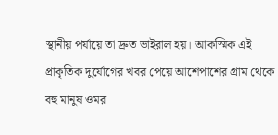স্থানীয় পর্যায়ে তা দ্রুত ভাইরাল হয়। আকস্মিক এই প্রাকৃতিক দুর্যোগের খবর পেয়ে আশেপাশের গ্রাম থেকে বহু মানুষ ওমর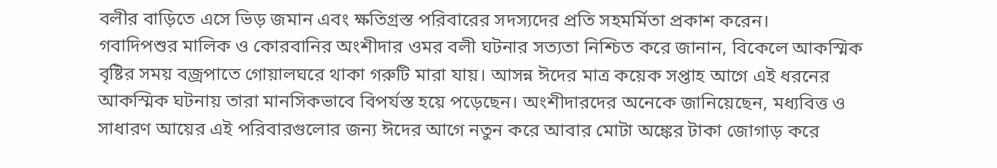বলীর বাড়িতে এসে ভিড় জমান এবং ক্ষতিগ্রস্ত পরিবারের সদস্যদের প্রতি সহমর্মিতা প্রকাশ করেন।
গবাদিপশুর মালিক ও কোরবানির অংশীদার ওমর বলী ঘটনার সত্যতা নিশ্চিত করে জানান, বিকেলে আকস্মিক বৃষ্টির সময় বজ্রপাতে গোয়ালঘরে থাকা গরুটি মারা যায়। আসন্ন ঈদের মাত্র কয়েক সপ্তাহ আগে এই ধরনের আকস্মিক ঘটনায় তারা মানসিকভাবে বিপর্যস্ত হয়ে পড়েছেন। অংশীদারদের অনেকে জানিয়েছেন, মধ্যবিত্ত ও সাধারণ আয়ের এই পরিবারগুলোর জন্য ঈদের আগে নতুন করে আবার মোটা অঙ্কের টাকা জোগাড় করে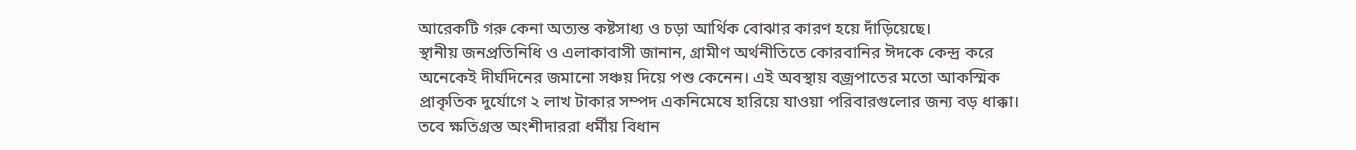আরেকটি গরু কেনা অত্যন্ত কষ্টসাধ্য ও চড়া আর্থিক বোঝার কারণ হয়ে দাঁড়িয়েছে।
স্থানীয় জনপ্রতিনিধি ও এলাকাবাসী জানান, গ্রামীণ অর্থনীতিতে কোরবানির ঈদকে কেন্দ্র করে অনেকেই দীর্ঘদিনের জমানো সঞ্চয় দিয়ে পশু কেনেন। এই অবস্থায় বজ্রপাতের মতো আকস্মিক প্রাকৃতিক দুর্যোগে ২ লাখ টাকার সম্পদ একনিমেষে হারিয়ে যাওয়া পরিবারগুলোর জন্য বড় ধাক্কা। তবে ক্ষতিগ্রস্ত অংশীদাররা ধর্মীয় বিধান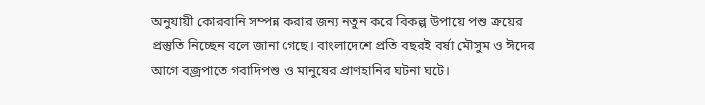অনুযায়ী কোরবানি সম্পন্ন করার জন্য নতুন করে বিকল্প উপায়ে পশু ক্রয়ের প্রস্তুতি নিচ্ছেন বলে জানা গেছে। বাংলাদেশে প্রতি বছরই বর্ষা মৌসুম ও ঈদের আগে বজ্রপাতে গবাদিপশু ও মানুষের প্রাণহানির ঘটনা ঘটে।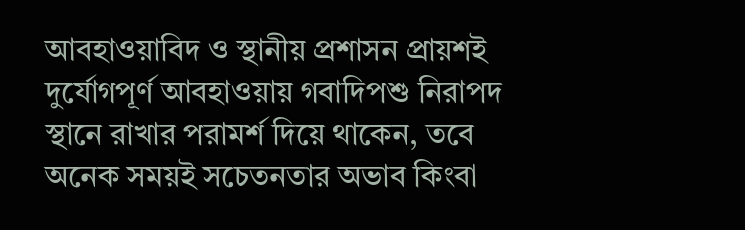আবহাওয়াবিদ ও স্থানীয় প্রশাসন প্রায়শই দুর্যোগপূর্ণ আবহাওয়ায় গবাদিপশু নিরাপদ স্থানে রাখার পরামর্শ দিয়ে থাকেন, তবে অনেক সময়ই সচেতনতার অভাব কিংবা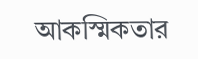আকস্মিকতার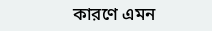কারণে এমন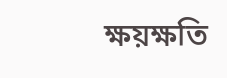ক্ষয়ক্ষতি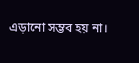এড়ানো সম্ভব হয় না।